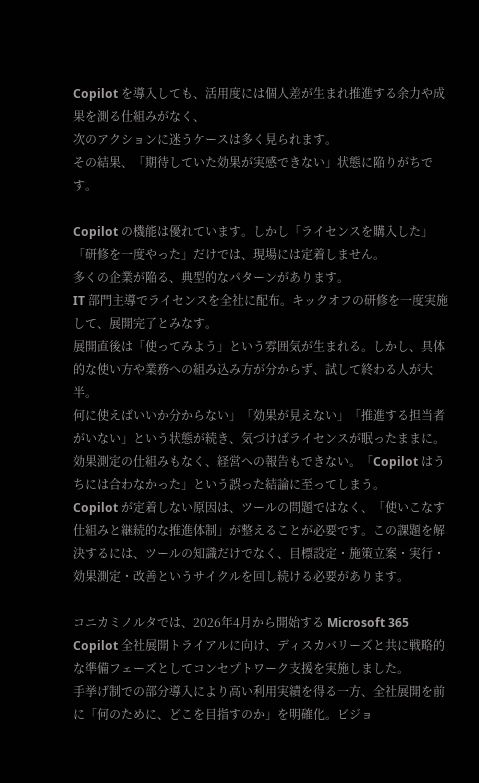Copilot を導入しても、活用度には個人差が生まれ推進する余力や成果を測る仕組みがなく、
次のアクションに迷うケースは多く見られます。
その結果、「期待していた効果が実感できない」状態に陥りがちです。

Copilot の機能は優れています。しかし「ライセンスを購入した」「研修を一度やった」だけでは、現場には定着しません。
多くの企業が陥る、典型的なパターンがあります。
IT 部門主導でライセンスを全社に配布。キックオフの研修を一度実施して、展開完了とみなす。
展開直後は「使ってみよう」という雰囲気が生まれる。しかし、具体的な使い方や業務への組み込み方が分からず、試して終わる人が大半。
何に使えばいいか分からない」「効果が見えない」「推進する担当者がいない」という状態が続き、気づけばライセンスが眠ったままに。
効果測定の仕組みもなく、経営への報告もできない。「Copilot はうちには合わなかった」という誤った結論に至ってしまう。
Copilot が定着しない原因は、ツールの問題ではなく、「使いこなす仕組みと継続的な推進体制」が整えることが必要です。この課題を解決するには、ツールの知識だけでなく、目標設定・施策立案・実行・効果測定・改善というサイクルを回し続ける必要があります。

コニカミノルタでは、2026年4月から開始する Microsoft 365 Copilot 全社展開トライアルに向け、ディスカバリーズと共に戦略的な準備フェーズとしてコンセプトワーク支援を実施しました。
手挙げ制での部分導入により高い利用実績を得る一方、全社展開を前に「何のために、どこを目指すのか」を明確化。ビジョ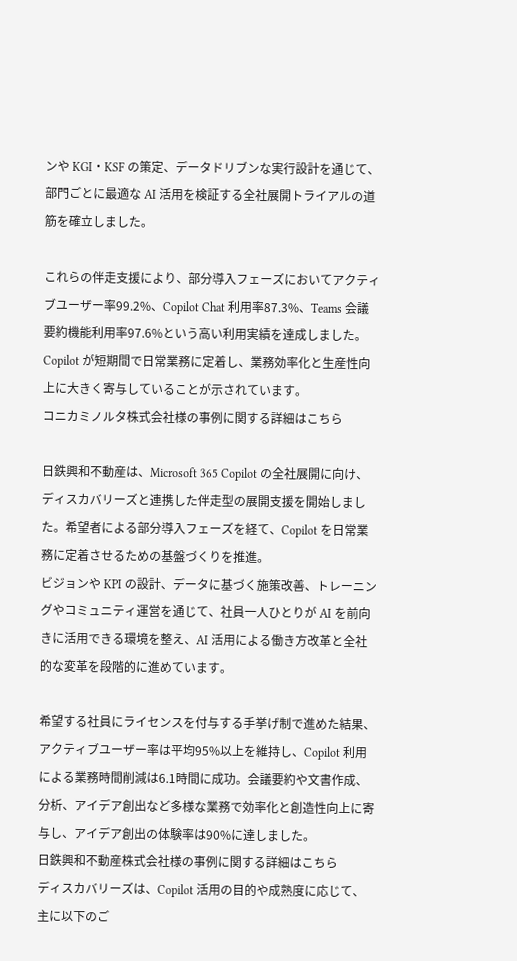ンや KGI・KSF の策定、データドリブンな実行設計を通じて、部門ごとに最適な AI 活用を検証する全社展開トライアルの道筋を確立しました。

これらの伴走支援により、部分導入フェーズにおいてアクティブユーザー率99.2%、Copilot Chat 利用率87.3%、Teams 会議要約機能利用率97.6%という高い利用実績を達成しました。
Copilot が短期間で日常業務に定着し、業務効率化と生産性向上に大きく寄与していることが示されています。
コニカミノルタ株式会社様の事例に関する詳細はこちら

日鉄興和不動産は、Microsoft 365 Copilot の全社展開に向け、ディスカバリーズと連携した伴走型の展開支援を開始しました。希望者による部分導入フェーズを経て、Copilot を日常業務に定着させるための基盤づくりを推進。
ビジョンや KPI の設計、データに基づく施策改善、トレーニングやコミュニティ運営を通じて、社員一人ひとりが AI を前向きに活用できる環境を整え、AI 活用による働き方改革と全社的な変革を段階的に進めています。

希望する社員にライセンスを付与する手挙げ制で進めた結果、アクティブユーザー率は平均95%以上を維持し、Copilot 利用による業務時間削減は6.1時間に成功。会議要約や文書作成、分析、アイデア創出など多様な業務で効率化と創造性向上に寄与し、アイデア創出の体験率は90%に達しました。
日鉄興和不動産株式会社様の事例に関する詳細はこちら
ディスカバリーズは、Copilot 活用の目的や成熟度に応じて、主に以下のご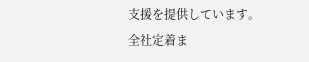支援を提供しています。
全社定着ま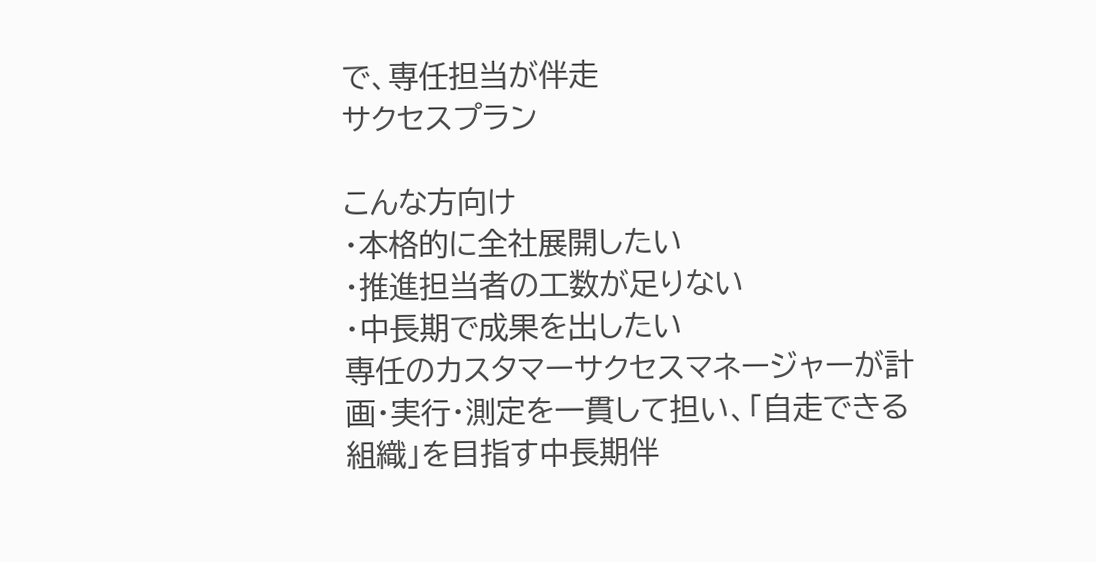で、専任担当が伴走
サクセスプラン

こんな方向け
・本格的に全社展開したい
・推進担当者の工数が足りない
・中長期で成果を出したい
専任のカスタマーサクセスマネージャーが計画・実行・測定を一貫して担い、「自走できる組織」を目指す中長期伴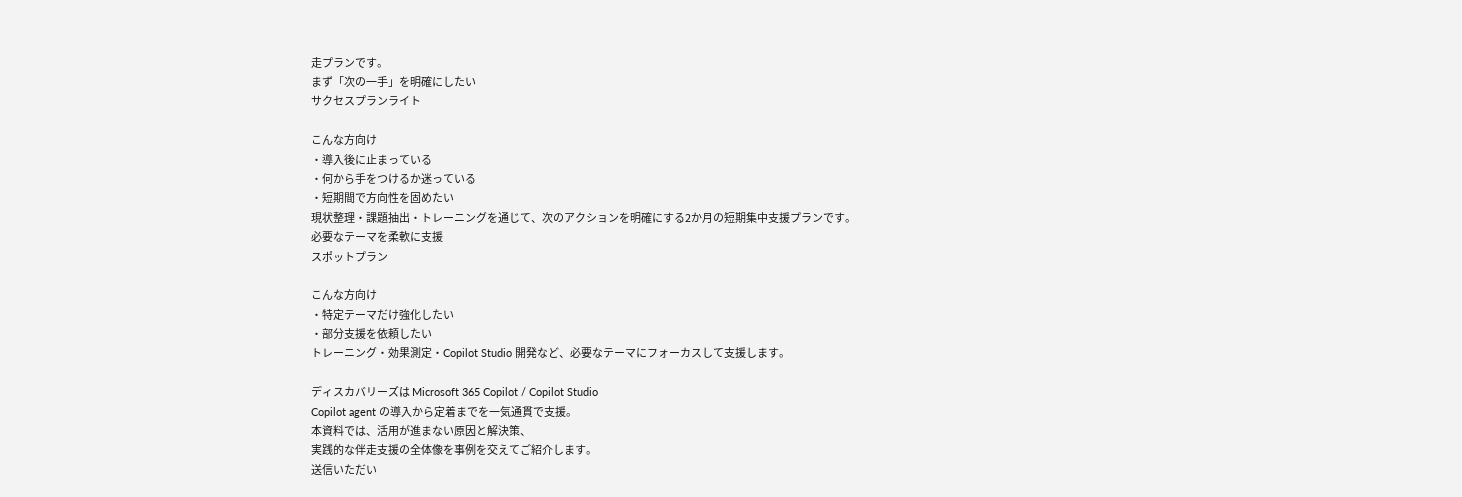走プランです。
まず「次の一手」を明確にしたい
サクセスプランライト

こんな方向け
・導入後に止まっている
・何から手をつけるか迷っている
・短期間で方向性を固めたい
現状整理・課題抽出・トレーニングを通じて、次のアクションを明確にする2か月の短期集中支援プランです。
必要なテーマを柔軟に支援
スポットプラン

こんな方向け
・特定テーマだけ強化したい
・部分支援を依頼したい
トレーニング・効果測定・Copilot Studio 開発など、必要なテーマにフォーカスして支援します。

ディスカバリーズは Microsoft 365 Copilot / Copilot Studio
Copilot agent の導入から定着までを一気通貫で支援。
本資料では、活用が進まない原因と解決策、
実践的な伴走支援の全体像を事例を交えてご紹介します。
送信いただい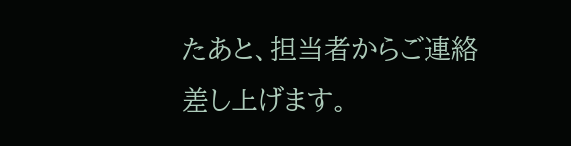たあと、担当者からご連絡差し上げます。